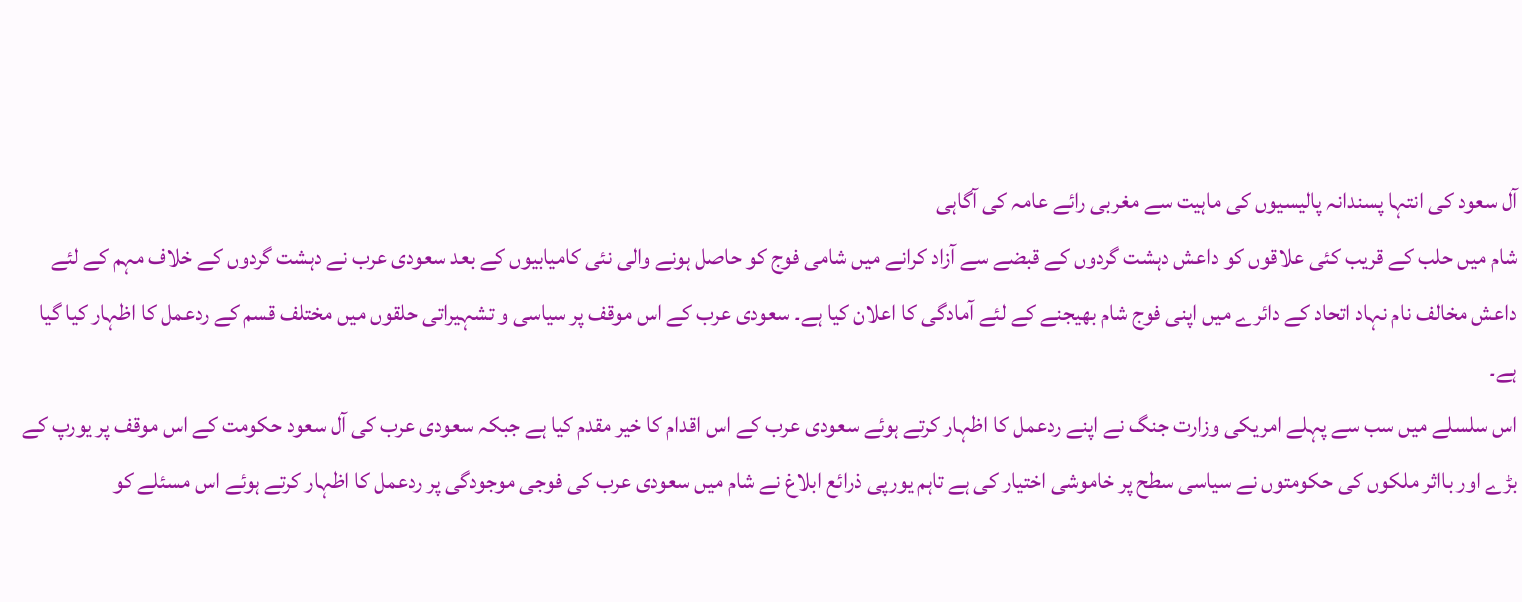آل سعود کی انتہا پسندانہ پالیسیوں کی ماہیت سے مغربی رائے عامہ کی آگاہی
شام میں حلب کے قریب کئی علاقوں کو داعش دہشت گردوں کے قبضے سے آزاد کرانے میں شامی فوج کو حاصل ہونے والی نئی کامیابیوں کے بعد سعودی عرب نے دہشت گردوں کے خلاف مہم کے لئے داعش مخالف نام نہاد اتحاد کے دائرے میں اپنی فوج شام بھیجنے کے لئے آمادگی کا اعلان کیا ہے۔ سعودی عرب کے اس موقف پر سیاسی و تشہیراتی حلقوں میں مختلف قسم کے ردعمل کا اظہار کیا گیا ہے۔
اس سلسلے میں سب سے پہلے امریکی وزارت جنگ نے اپنے ردعمل کا اظہار کرتے ہوئے سعودی عرب کے اس اقدام کا خیر مقدم کیا ہے جبکہ سعودی عرب کی آل سعود حکومت کے اس موقف پر یورپ کے بڑے اور بااثر ملکوں کی حکومتوں نے سیاسی سطح پر خاموشی اختیار کی ہے تاہم یورپی ذرائع ابلاغ نے شام میں سعودی عرب کی فوجی موجودگی پر ردعمل کا اظہار کرتے ہوئے اس مسئلے کو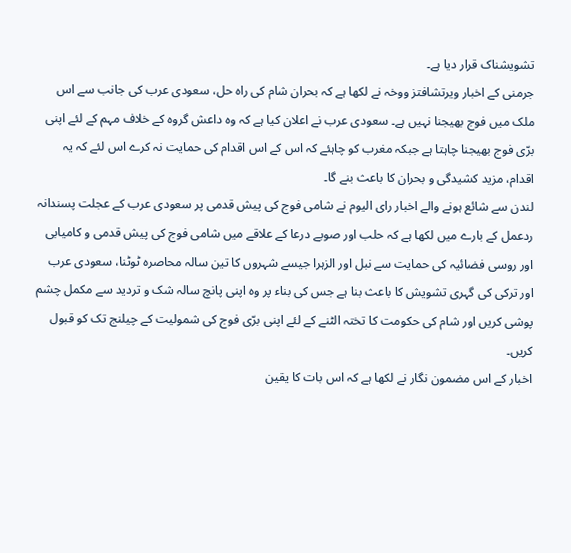تشویشناک قرار دیا ہے۔
جرمنی کے اخبار ویرتشافتز ووخہ نے لکھا ہے کہ بحران شام کی راہ حل، سعودی عرب کی جانب سے اس ملک میں فوج بھیجنا نہیں ہے۔ سعودی عرب نے اعلان کیا ہے کہ وہ داعش گروہ کے خلاف مہم کے لئے اپنی برّی فوج بھیجنا چاہتا ہے جبکہ مغرب کو چاہئے کہ اس کے اس اقدام کی حمایت نہ کرے اس لئے کہ یہ اقدام، مزید کشیدگی و بحران کا باعث بنے گا۔
لندن سے شائع ہونے والے اخبار رای الیوم نے شامی فوج کی پیش قدمی پر سعودی عرب کے عجلت پسندانہ ردعمل کے بارے میں لکھا ہے کہ حلب اور صوبے درعا کے علاقے میں شامی فوج کی پیش قدمی و کامیابی اور روسی فضائیہ کی حمایت سے نبل اور الزہرا جیسے شہروں کا تین سالہ محاصرہ ٹوٹنا، سعودی عرب اور ترکی کی گہری تشویش کا باعث بنا ہے جس کی بناء پر وہ اپنی پانچ سالہ شک و تردید سے مکمل چشم پوشی کریں اور شام کی حکومت کا تختہ الٹنے کے لئے اپنی برّی فوج کی شمولیت کے چیلنج تک کو قبول کریں۔
اخبار کے اس مضمون نگار نے لکھا ہے کہ اس بات کا یقین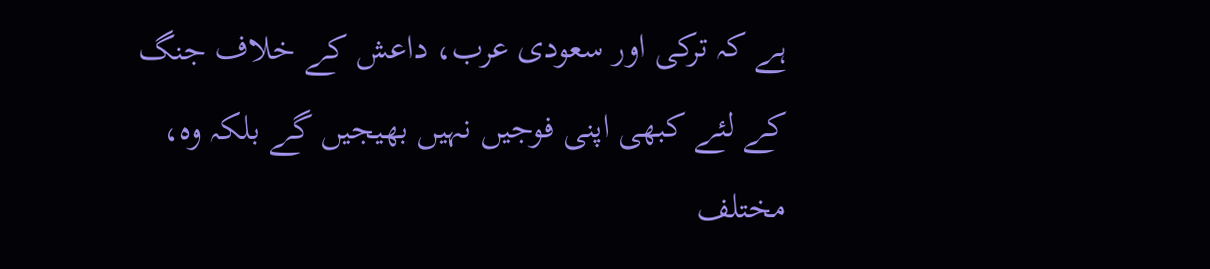ہے کہ ترکی اور سعودی عرب، داعش کے خلاف جنگ کے لئے کبھی اپنی فوجیں نہیں بھیجیں گے بلکہ وہ، مختلف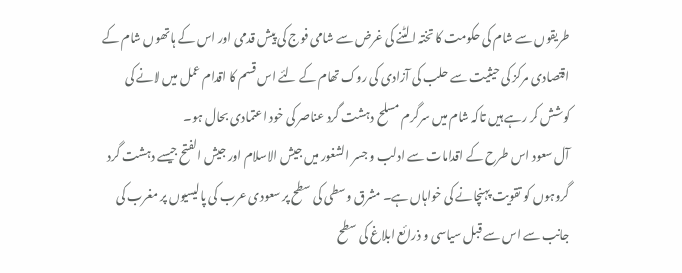طریقوں سے شام کی حکومت کا تختہ الٹنے کی غرض سے شامی فوج کی پیش قدمی اور اس کے ہاتھوں شام کے اقتصادی مرکز کی حیثیت سے حلب کی آزادی کی روک تھام کے لئے اس قسم کا اقدام عمل میں لانے کی کوشش کر رہے ہیں تاکہ شام میں سرگرم مسلح دہشت گرد عناصر کی خود اعتمادی بحال ہو۔
آل سعود اس طرح کے اقدامات سے ادلب و جسر الشغور میں جیش الاسلام اور جیش الفتح جیسے دہشت گرد گروہوں کو تقویت پہنچانے کی خواہاں ہے۔ مشرق وسطی کی سطح پر سعودی عرب کی پالیسیوں پر مغرب کی جانب سے اس سے قبل سیاسی و ذرائع ابلاغ کی سطح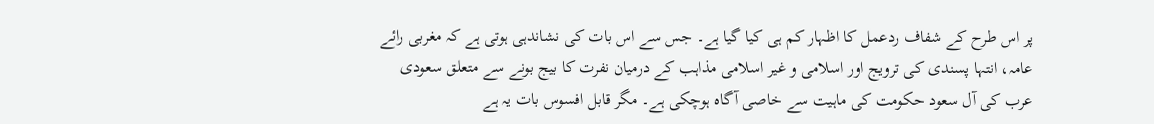پر اس طرح کے شفاف ردعمل کا اظہار کم ہی کیا گیا ہے۔ جس سے اس بات کی نشاندہی ہوتی ہے کہ مغربی رائے عامہ، انتہا پسندی کی ترویج اور اسلامی و غیر اسلامی مذاہب کے درمیان نفرت کا بیج بونے سے متعلق سعودی عرب کی آل سعود حکومت کی ماہیت سے خاصی آگاہ ہوچکی ہے۔ مگر قابل افسوس بات یہ ہے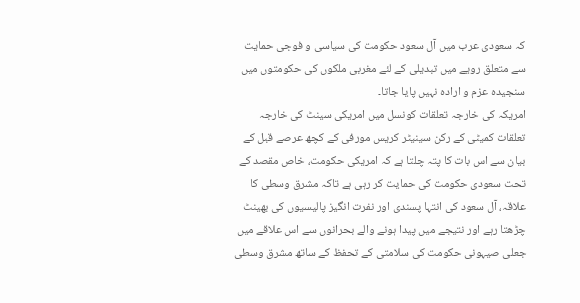کہ سعودی عرب میں آل سعود حکومت کی سیاسی و فوجی حمایت سے متعلق رویے میں تبدیلی کے لئے مغربی ملکوں کی حکومتوں میں سنجیدہ عزم و ارادہ نہیں پایا جاتا۔
امریکہ کی خارجہ تعلقات کونسل میں امریکی سینٹ کی خارجہ تعلقات کمیٹی کے رکن سینیٹر کریس مورفی کے کچھ عرصے قبل کے بیان سے اس بات کا پتہ چلتا ہے کہ امریکی حکومت، خاص مقصد کے تحت سعودی حکومت کی حمایت کر رہی ہے تاکہ مشرق وسطی کا علاقہ، آل سعود کی انتہا پسندی اور نفرت انگیز پالیسیوں کی بھینٹ چڑھتا رہے اور نتیجے میں پیدا ہونے والے بحرانوں سے اس علاقے میں جعلی صیہونی حکومت کی سلامتی کے تحفظ کے ساتھ مشرق وسطی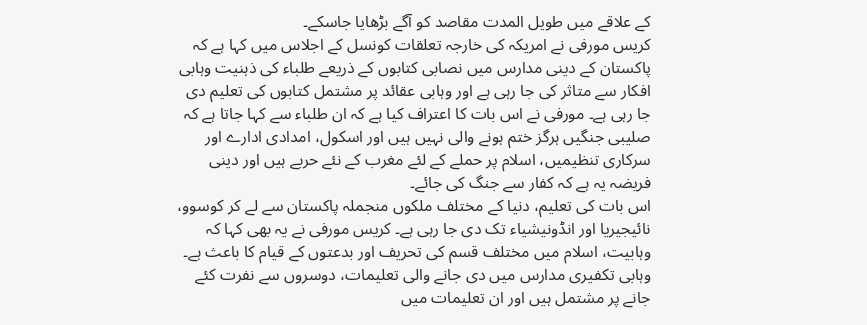کے علاقے میں طویل المدت مقاصد کو آگے بڑھایا جاسکے۔
کریس مورفی نے امریکہ کی خارجہ تعلقات کونسل کے اجلاس میں کہا ہے کہ پاکستان کے دینی مدارس میں نصابی کتابوں کے ذریعے طلباء کی ذہنیت وہابی افکار سے متاثر کی جا رہی ہے اور وہابی عقائد پر مشتمل کتابوں کی تعلیم دی جا رہی ہے۔ مورفی نے اس بات کا اعتراف کیا ہے کہ ان طلباء سے کہا جاتا ہے کہ صلیبی جنگیں ہرگز ختم ہونے والی نہیں ہیں اور اسکول، امدادی ادارے اور سرکاری تنظیمیں، اسلام پر حملے کے لئے مغرب کے نئے حربے ہیں اور دینی فریضہ یہ ہے کہ کفار سے جنگ کی جائے۔
اس بات کی تعلیم، دنیا کے مختلف ملکوں منجملہ پاکستان سے لے کر کوسوو، نائیجیریا اور انڈونیشیاء تک دی جا رہی ہے۔ کریس مورفی نے یہ بھی کہا کہ وہابیت، اسلام میں مختلف قسم کی تحریف اور بدعتوں کے قیام کا باعث ہے۔ وہابی تکفیری مدارس میں دی جانے والی تعلیمات، دوسروں سے نفرت کئے جانے پر مشتمل ہیں اور ان تعلیمات میں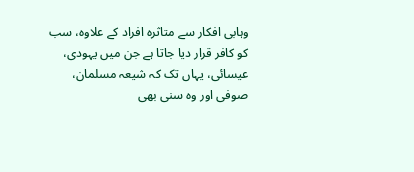وہابی افکار سے متاثرہ افراد کے علاوہ، سب کو کافر قرار دیا جاتا ہے جن میں یہودی، عیسائی، یہاں تک کہ شیعہ مسلمان، صوفی اور وہ سنی بھی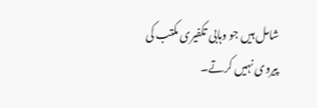شامل ہیں جو وہابی تکفیری مکتب کی پیروی نہیں کرتے۔